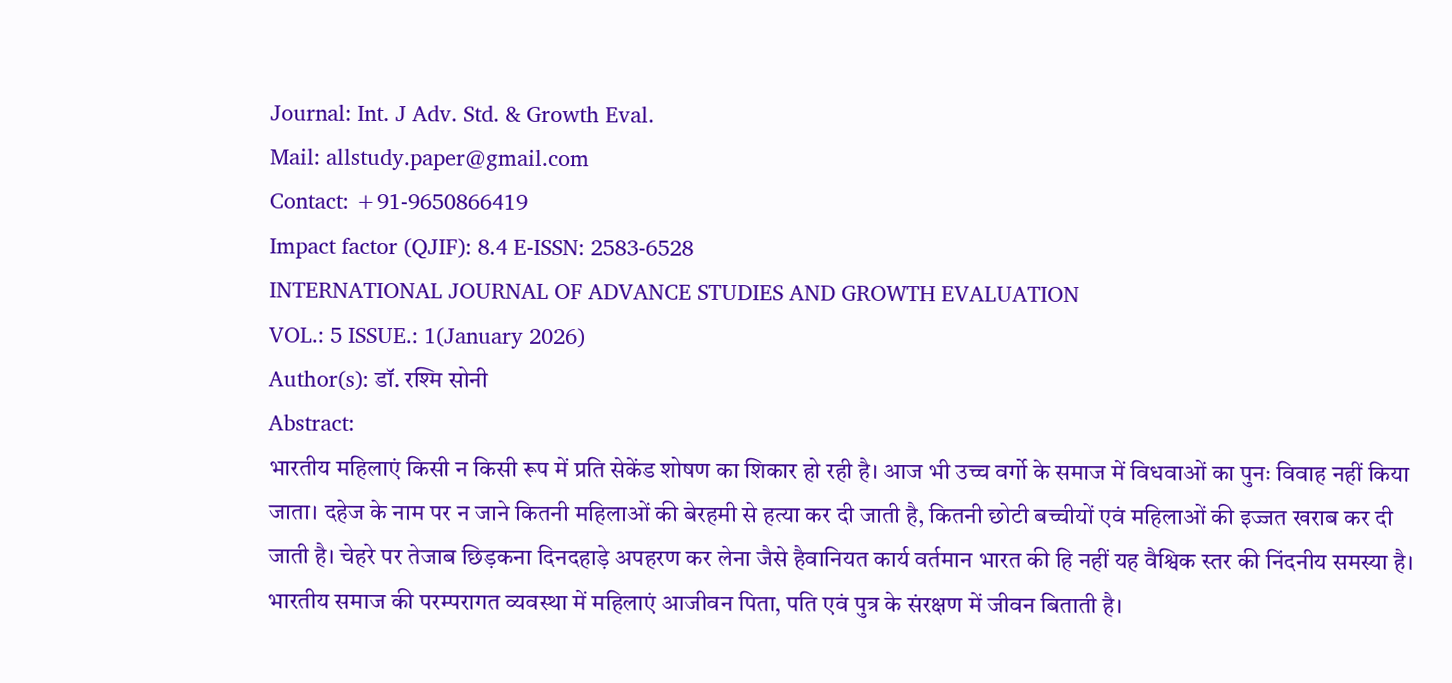Journal: Int. J Adv. Std. & Growth Eval.
Mail: allstudy.paper@gmail.com
Contact: +91-9650866419
Impact factor (QJIF): 8.4 E-ISSN: 2583-6528
INTERNATIONAL JOURNAL OF ADVANCE STUDIES AND GROWTH EVALUATION
VOL.: 5 ISSUE.: 1(January 2026)
Author(s): डॉ. रश्मि सोनी
Abstract:
भारतीय महिलाएं किसी न किसी रूप में प्रति सेकेंड शोषण का शिकार हो रही है। आज भी उच्च वर्गो के समाज में विधवाओं का पुनः विवाह नहीं किया जाता। दहेज के नाम पर न जाने कितनी महिलाओं की बेरहमी से हत्या कर दी जाती है, कितनी छोटी बच्चीयों एवं महिलाओं की इज्जत खराब कर दी जाती है। चेहरे पर तेजाब छिड़कना दिनदहाड़े अपहरण कर लेना जैसे हैवानियत कार्य वर्तमान भारत की हि नहीं यह वैश्विक स्तर की निंदनीय समस्या है। भारतीय समाज की परम्परागत व्यवस्था में महिलाएं आजीवन पिता, पति एवं पुत्र के संरक्षण में जीवन बिताती है।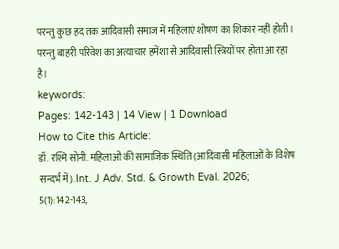परन्तु कुछ हद तक आदिवासी समाज में महिलाएं शोषण का शिकार नहीं होती। परन्तु बाहरी परिवेश का अत्याचार हमेंशा से आदिवासी स्त्रियों पर होता आ रहा है।
keywords:
Pages: 142-143 | 14 View | 1 Download
How to Cite this Article:
डॉ. रश्मि सोनी. महिलाओं की सामाजिक स्थिति (आदिवासी महिलाओं के विशेष सन्दर्भ में). Int. J Adv. Std. & Growth Eval. 2026; 5(1):142-143,